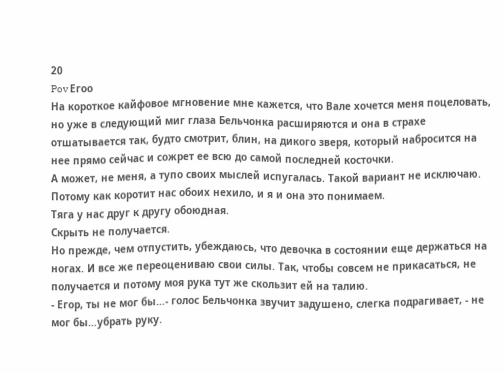20
Pov Егоо
На короткое кайфовое мгновение мне кажется, что Вале хочется меня поцеловать, но уже в следующий миг глаза Бельчонка расширяются и она в страхе отшатывается так, будто смотрит, блин, на дикого зверя, который набросится на нее прямо сейчас и сожрет ее всю до самой последней косточки.
А может, не меня, а тупо своих мыслей испугалась. Такой вариант не исключаю. Потому как коротит нас обоих нехило, и я и она это понимаем.
Тяга у нас друг к другу обоюдная.
Скрыть не получается.
Но прежде, чем отпустить, убеждаюсь, что девочка в состоянии еще держаться на ногах. И все же переоцениваю свои силы. Так, чтобы совсем не прикасаться, не получается и потому моя рука тут же скользит ей на талию.
- Егор, ты не мог бы…- голос Бельчонка звучит задушено, слегка подрагивает, - не мог бы…убрать руку.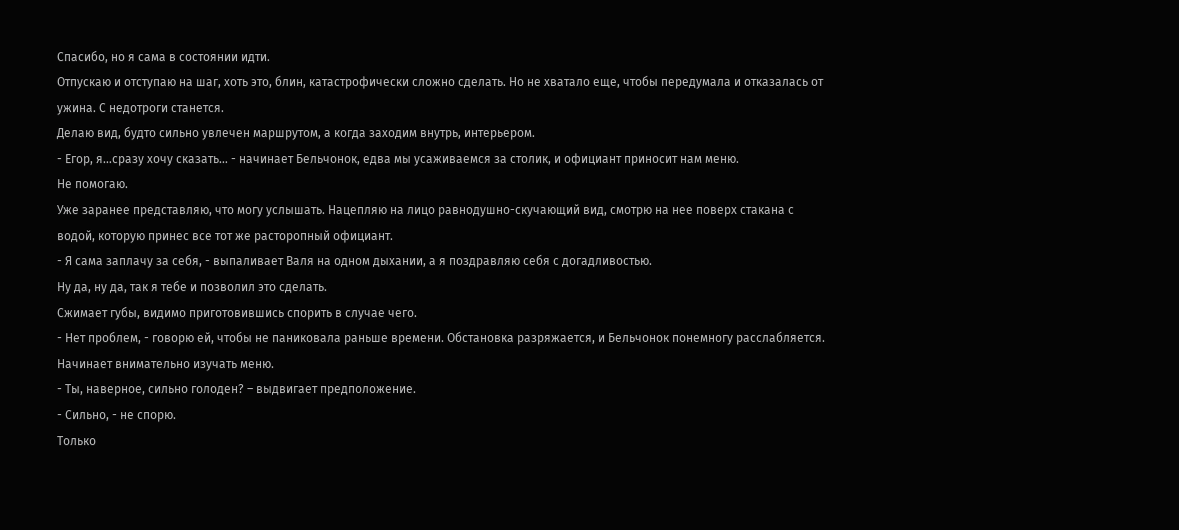Спасибо, но я сама в состоянии идти.
Отпускаю и отступаю на шаг, хоть это, блин, катастрофически сложно сделать. Но не хватало еще, чтобы передумала и отказалась от ужина. С недотроги станется.
Делаю вид, будто сильно увлечен маршрутом, а когда заходим внутрь, интерьером.
- Егор, я…сразу хочу сказать… - начинает Бельчонок, едва мы усаживаемся за столик, и официант приносит нам меню.
Не помогаю.
Уже заранее представляю, что могу услышать. Нацепляю на лицо равнодушно-скучающий вид, смотрю на нее поверх стакана с водой, которую принес все тот же расторопный официант.
- Я сама заплачу за себя, - выпаливает Валя на одном дыхании, а я поздравляю себя с догадливостью.
Ну да, ну да, так я тебе и позволил это сделать.
Сжимает губы, видимо приготовившись спорить в случае чего.
- Нет проблем, - говорю ей, чтобы не паниковала раньше времени. Обстановка разряжается, и Бельчонок понемногу расслабляется. Начинает внимательно изучать меню.
- Ты, наверное, сильно голоден? – выдвигает предположение.
- Сильно, - не спорю.
Только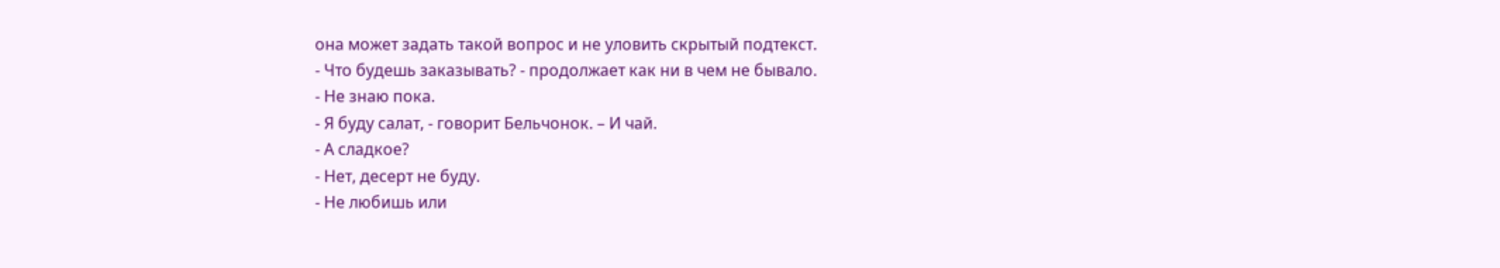она может задать такой вопрос и не уловить скрытый подтекст.
- Что будешь заказывать? - продолжает как ни в чем не бывало.
- Не знаю пока.
- Я буду салат, - говорит Бельчонок. – И чай.
- А сладкое?
- Нет, десерт не буду.
- Не любишь или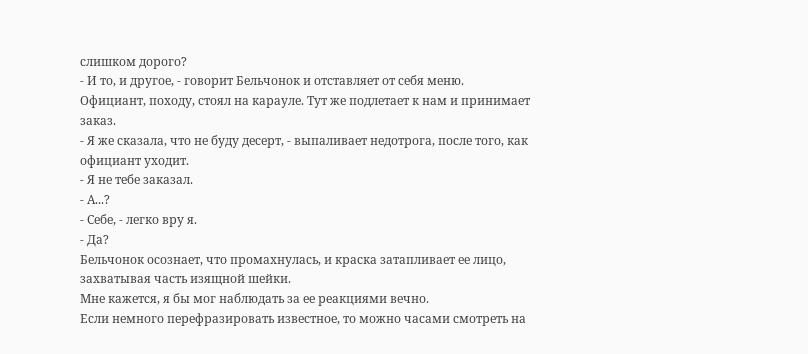слишком дорого?
- И то, и другое, - говорит Бельчонок и отставляет от себя меню.
Официант, походу, стоял на карауле. Тут же подлетает к нам и принимает заказ.
- Я же сказала, что не буду десерт, - выпаливает недотрога, после того, как официант уходит.
- Я не тебе заказал.
- А...?
- Себе, - легко вру я.
- Да?
Бельчонок осознает, что промахнулась, и краска затапливает ее лицо, захватывая часть изящной шейки.
Мне кажется, я бы мог наблюдать за ее реакциями вечно.
Если немного перефразировать известное, то можно часами смотреть на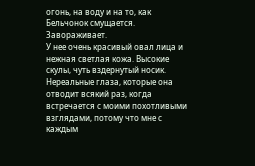огонь, на воду и на то, как Бельчонок смущается.
Завораживает.
У нее очень красивый овал лица и нежная светлая кожа. Высокие скулы, чуть вздернутый носик. Нереальные глаза, которые она отводит всякий раз, когда встречается с моими похотливыми взглядами, потому что мне с каждым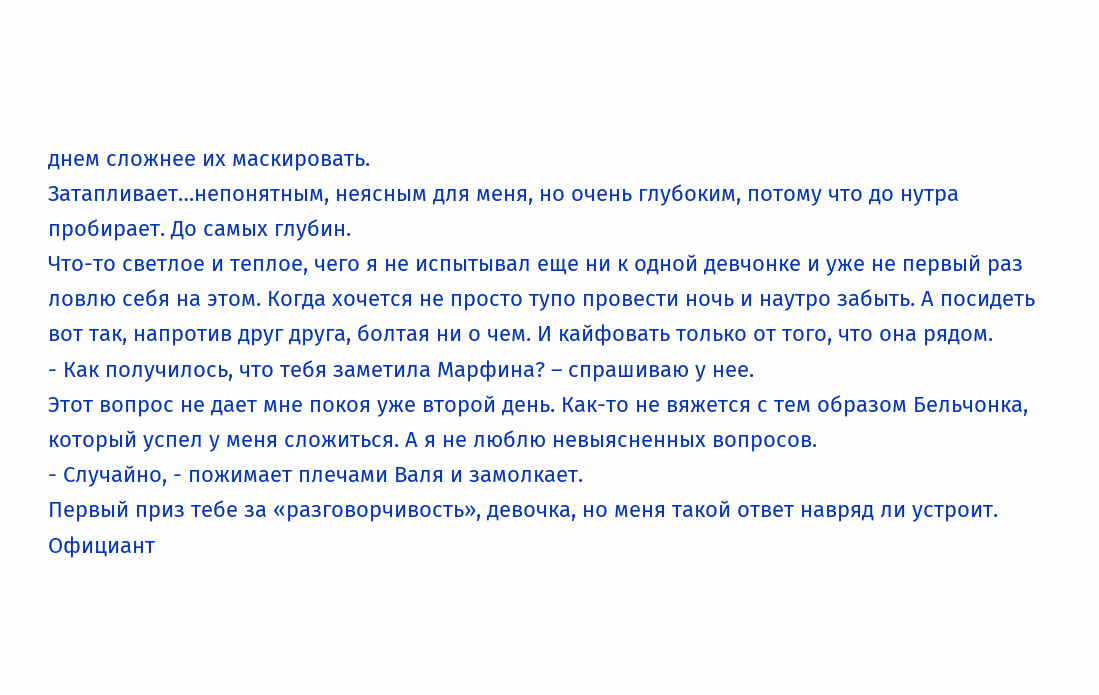днем сложнее их маскировать.
Затапливает…непонятным, неясным для меня, но очень глубоким, потому что до нутра пробирает. До самых глубин.
Что-то светлое и теплое, чего я не испытывал еще ни к одной девчонке и уже не первый раз ловлю себя на этом. Когда хочется не просто тупо провести ночь и наутро забыть. А посидеть вот так, напротив друг друга, болтая ни о чем. И кайфовать только от того, что она рядом.
- Как получилось, что тебя заметила Марфина? – спрашиваю у нее.
Этот вопрос не дает мне покоя уже второй день. Как-то не вяжется с тем образом Бельчонка, который успел у меня сложиться. А я не люблю невыясненных вопросов.
- Случайно, - пожимает плечами Валя и замолкает.
Первый приз тебе за «разговорчивость», девочка, но меня такой ответ навряд ли устроит.
Официант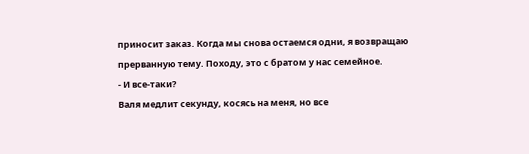приносит заказ. Когда мы снова остаемся одни, я возвращаю прерванную тему. Походу, это с братом у нас семейное.
- И все-таки?
Валя медлит секунду, косясь на меня, но все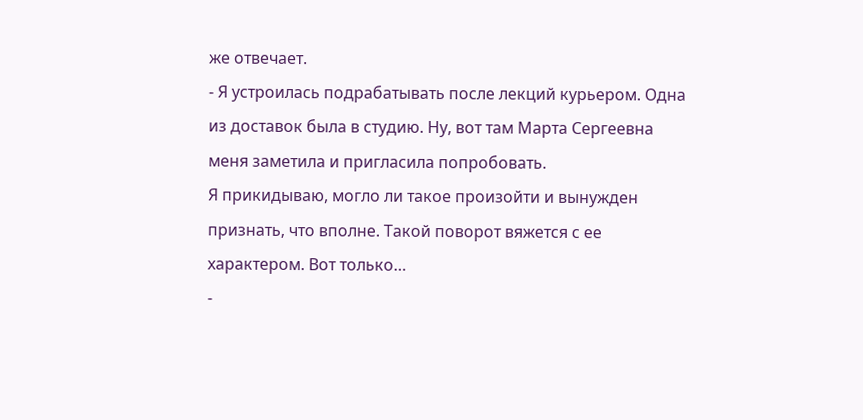же отвечает.
- Я устроилась подрабатывать после лекций курьером. Одна из доставок была в студию. Ну, вот там Марта Сергеевна меня заметила и пригласила попробовать.
Я прикидываю, могло ли такое произойти и вынужден признать, что вполне. Такой поворот вяжется с ее характером. Вот только…
-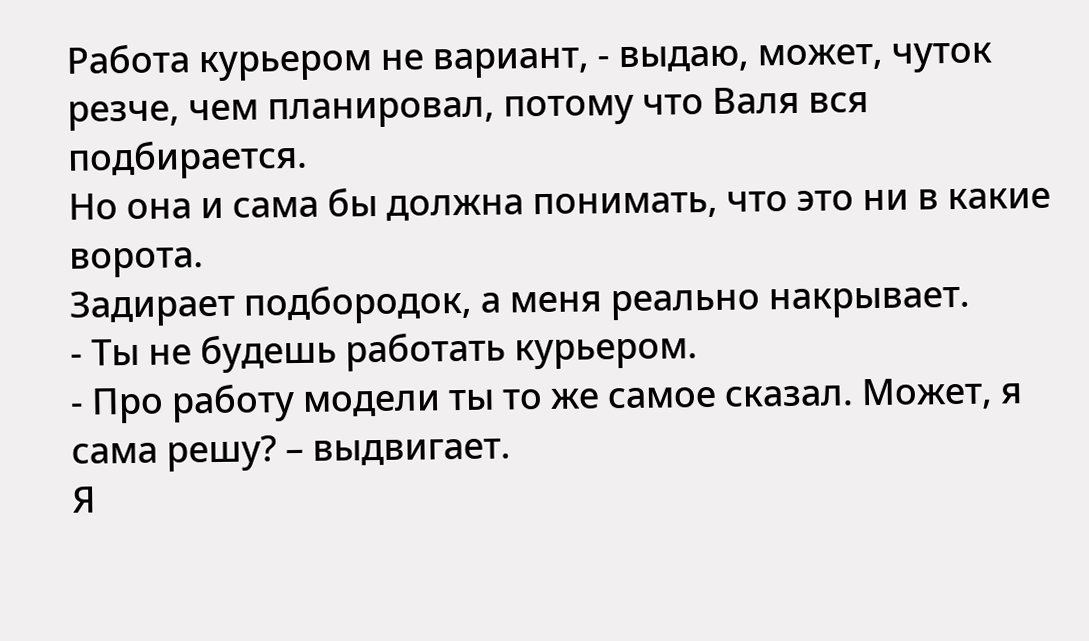Работа курьером не вариант, - выдаю, может, чуток резче, чем планировал, потому что Валя вся подбирается.
Но она и сама бы должна понимать, что это ни в какие ворота.
Задирает подбородок, а меня реально накрывает.
- Ты не будешь работать курьером.
- Про работу модели ты то же самое сказал. Может, я сама решу? – выдвигает.
Я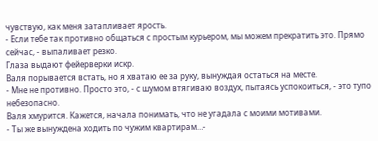чувствую, как меня затапливает ярость.
- Если тебе так противно общаться с простым курьером, мы можем прекратить это. Прямо сейчас, - выпаливает резко.
Глаза выдают фейерверки искр.
Валя порывается встать, но я хватаю ее за руку, вынуждая остаться на месте.
- Мне не противно. Просто это, - с шумом втягиваю воздух, пытаясь успокоиться, - это тупо небезопасно.
Валя хмурится. Кажется, начала понимать, что не угадала с моими мотивами.
- Ты же вынуждена ходить по чужим квартирам…-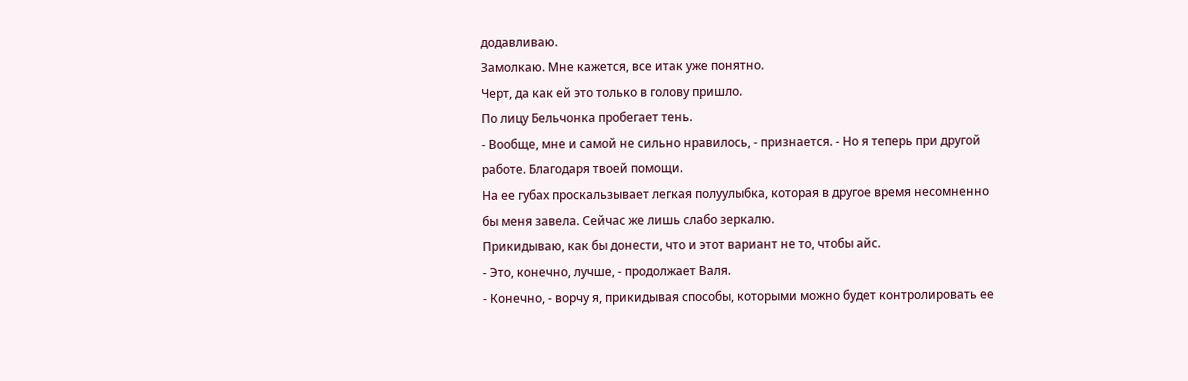додавливаю.
Замолкаю. Мне кажется, все итак уже понятно.
Черт, да как ей это только в голову пришло.
По лицу Бельчонка пробегает тень.
- Вообще, мне и самой не сильно нравилось, - признается. - Но я теперь при другой работе. Благодаря твоей помощи.
На ее губах проскальзывает легкая полуулыбка, которая в другое время несомненно бы меня завела. Сейчас же лишь слабо зеркалю.
Прикидываю, как бы донести, что и этот вариант не то, чтобы айс.
- Это, конечно, лучше, - продолжает Валя.
- Конечно, - ворчу я, прикидывая способы, которыми можно будет контролировать ее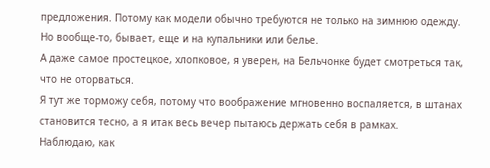предложения. Потому как модели обычно требуются не только на зимнюю одежду. Но вообще-то, бывает, еще и на купальники или белье.
А даже самое простецкое, хлопковое, я уверен, на Бельчонке будет смотреться так, что не оторваться.
Я тут же торможу себя, потому что воображение мгновенно воспаляется, в штанах становится тесно, а я итак весь вечер пытаюсь держать себя в рамках.
Наблюдаю, как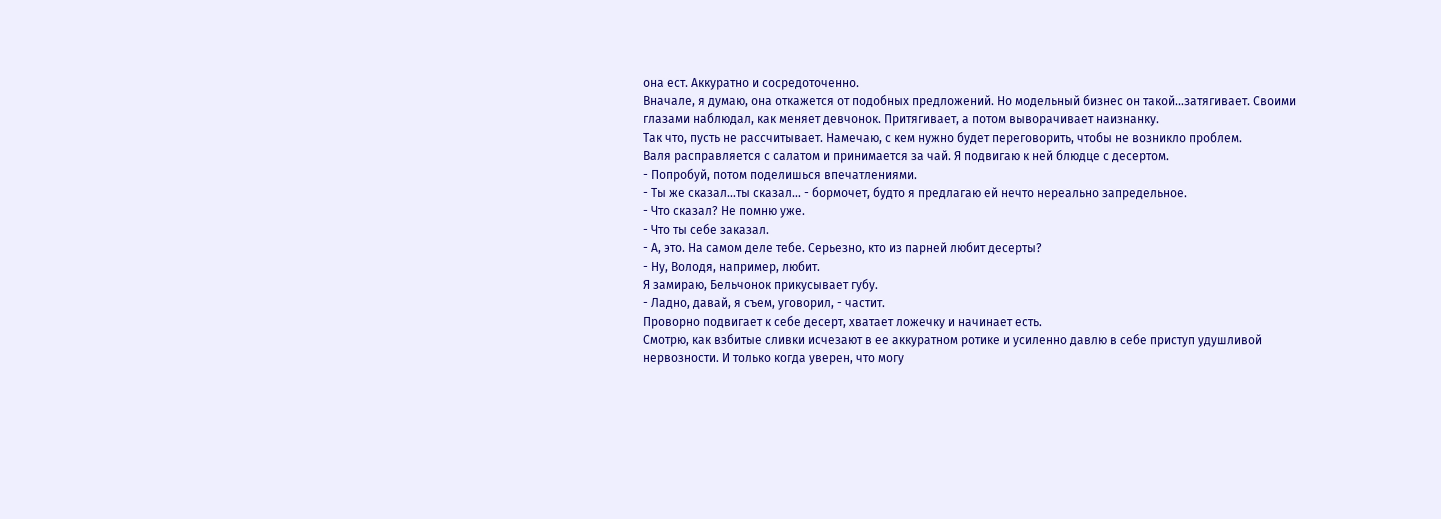она ест. Аккуратно и сосредоточенно.
Вначале, я думаю, она откажется от подобных предложений. Но модельный бизнес он такой…затягивает. Своими глазами наблюдал, как меняет девчонок. Притягивает, а потом выворачивает наизнанку.
Так что, пусть не рассчитывает. Намечаю, с кем нужно будет переговорить, чтобы не возникло проблем.
Валя расправляется с салатом и принимается за чай. Я подвигаю к ней блюдце с десертом.
- Попробуй, потом поделишься впечатлениями.
- Ты же сказал…ты сказал… - бормочет, будто я предлагаю ей нечто нереально запредельное.
- Что сказал? Не помню уже.
- Что ты себе заказал.
- А, это. На самом деле тебе. Серьезно, кто из парней любит десерты?
- Ну, Володя, например, любит.
Я замираю, Бельчонок прикусывает губу.
- Ладно, давай, я съем, уговорил, - частит.
Проворно подвигает к себе десерт, хватает ложечку и начинает есть.
Смотрю, как взбитые сливки исчезают в ее аккуратном ротике и усиленно давлю в себе приступ удушливой нервозности. И только когда уверен, что могу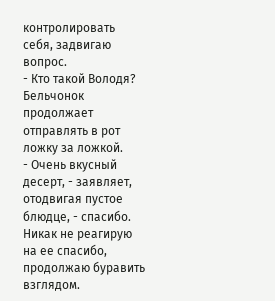контролировать себя, задвигаю вопрос.
- Кто такой Володя?
Бельчонок продолжает отправлять в рот ложку за ложкой.
- Очень вкусный десерт, - заявляет, отодвигая пустое блюдце, - спасибо.
Никак не реагирую на ее спасибо, продолжаю буравить взглядом.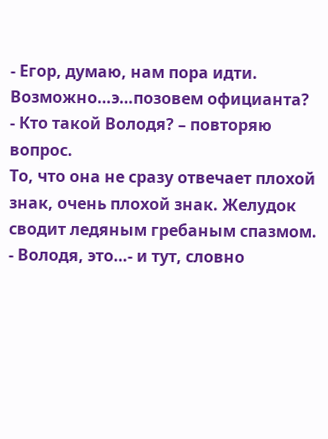- Егор, думаю, нам пора идти. Возможно…э…позовем официанта?
- Кто такой Володя? – повторяю вопрос.
То, что она не сразу отвечает плохой знак, очень плохой знак. Желудок сводит ледяным гребаным спазмом.
- Володя, это…- и тут, словно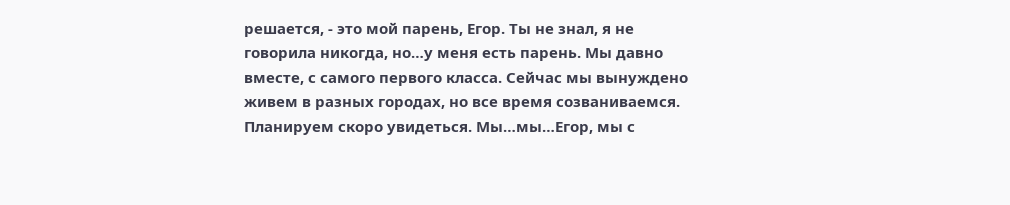решается, - это мой парень, Егор. Ты не знал, я не говорила никогда, но…у меня есть парень. Мы давно вместе, с самого первого класса. Сейчас мы вынуждено живем в разных городах, но все время созваниваемся. Планируем скоро увидеться. Мы…мы…Егор, мы с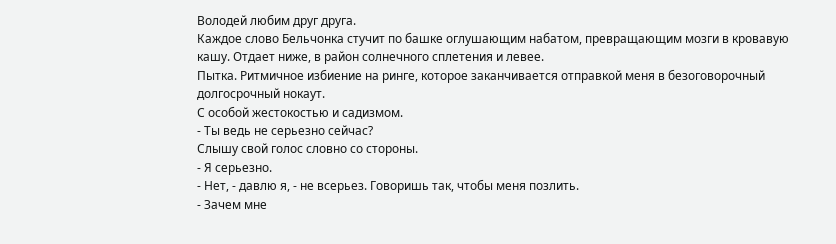Володей любим друг друга.
Каждое слово Бельчонка стучит по башке оглушающим набатом, превращающим мозги в кровавую кашу. Отдает ниже, в район солнечного сплетения и левее.
Пытка. Ритмичное избиение на ринге, которое заканчивается отправкой меня в безоговорочный долгосрочный нокаут.
С особой жестокостью и садизмом.
- Ты ведь не серьезно сейчас?
Слышу свой голос словно со стороны.
- Я серьезно.
- Нет, - давлю я, - не всерьез. Говоришь так, чтобы меня позлить.
- Зачем мне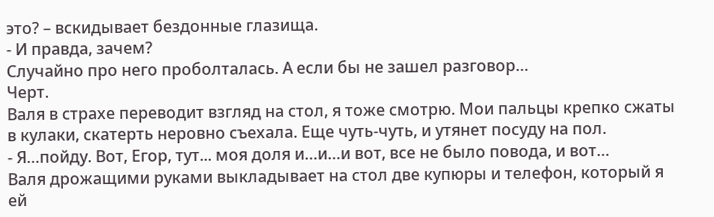это? – вскидывает бездонные глазища.
- И правда, зачем?
Случайно про него проболталась. А если бы не зашел разговор…
Черт.
Валя в страхе переводит взгляд на стол, я тоже смотрю. Мои пальцы крепко сжаты в кулаки, скатерть неровно съехала. Еще чуть-чуть, и утянет посуду на пол.
- Я…пойду. Вот, Егор, тут... моя доля и…и…и вот, все не было повода, и вот…
Валя дрожащими руками выкладывает на стол две купюры и телефон, который я ей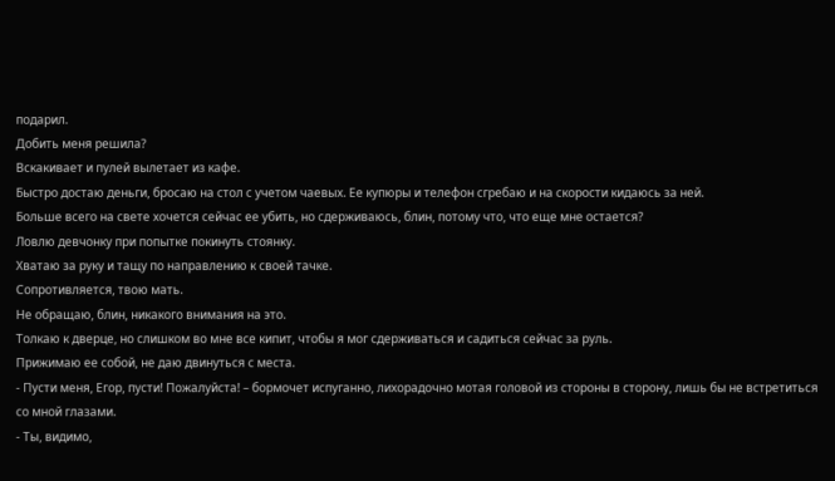подарил.
Добить меня решила?
Вскакивает и пулей вылетает из кафе.
Быстро достаю деньги, бросаю на стол с учетом чаевых. Ее купюры и телефон сгребаю и на скорости кидаюсь за ней.
Больше всего на свете хочется сейчас ее убить, но сдерживаюсь, блин, потому что, что еще мне остается?
Ловлю девчонку при попытке покинуть стоянку.
Хватаю за руку и тащу по направлению к своей тачке.
Сопротивляется, твою мать.
Не обращаю, блин, никакого внимания на это.
Толкаю к дверце, но слишком во мне все кипит, чтобы я мог сдерживаться и садиться сейчас за руль.
Прижимаю ее собой, не даю двинуться с места.
- Пусти меня, Егор, пусти! Пожалуйста! – бормочет испуганно, лихорадочно мотая головой из стороны в сторону, лишь бы не встретиться со мной глазами.
- Ты, видимо,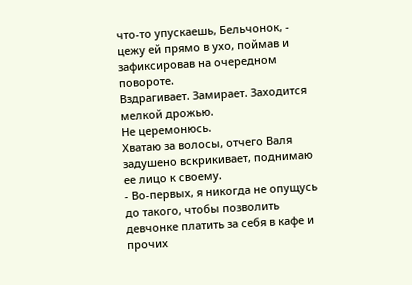что-то упускаешь, Бельчонок, - цежу ей прямо в ухо, поймав и зафиксировав на очередном повороте.
Вздрагивает. Замирает. Заходится мелкой дрожью.
Не церемонюсь.
Хватаю за волосы, отчего Валя задушено вскрикивает, поднимаю ее лицо к своему.
- Во-первых, я никогда не опущусь до такого, чтобы позволить девчонке платить за себя в кафе и прочих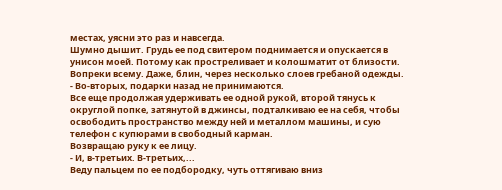местах, уясни это раз и навсегда.
Шумно дышит. Грудь ее под свитером поднимается и опускается в унисон моей. Потому как простреливает и колошматит от близости. Вопреки всему. Даже, блин, через несколько слоев гребаной одежды.
- Во-вторых, подарки назад не принимаются.
Все еще продолжая удерживать ее одной рукой, второй тянусь к округлой попке, затянутой в джинсы, подталкиваю ее на себя, чтобы освободить пространство между ней и металлом машины, и сую телефон с купюрами в свободный карман.
Возвращаю руку к ее лицу.
- И, в-третьих. В-третьих,...
Веду пальцем по ее подбородку, чуть оттягиваю вниз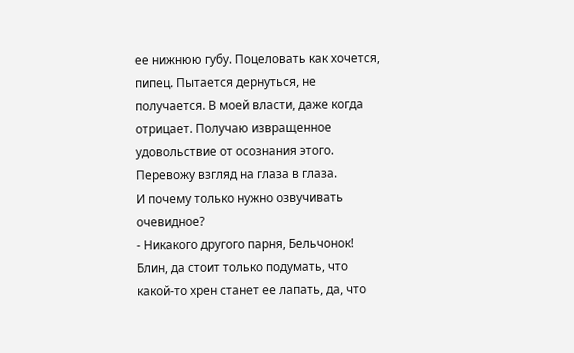ее нижнюю губу. Поцеловать как хочется, пипец. Пытается дернуться, не получается. В моей власти, даже когда отрицает. Получаю извращенное удовольствие от осознания этого.
Перевожу взгляд на глаза в глаза.
И почему только нужно озвучивать очевидное?
- Никакого другого парня, Бельчонок!
Блин, да стоит только подумать, что какой-то хрен станет ее лапать, да, что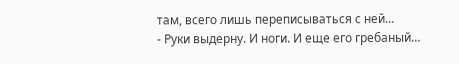там, всего лишь переписываться с ней…
- Руки выдерну. И ноги. И еще его гребаный…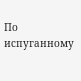По испуганному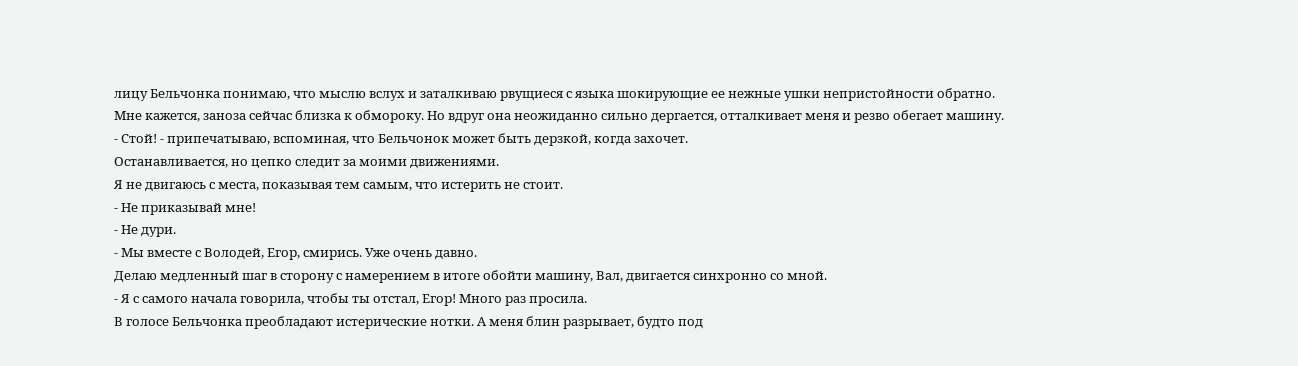лицу Бельчонка понимаю, что мыслю вслух и заталкиваю рвущиеся с языка шокирующие ее нежные ушки непристойности обратно.
Мне кажется, заноза сейчас близка к обмороку. Но вдруг она неожиданно сильно дергается, отталкивает меня и резво обегает машину.
- Стой! - припечатываю, вспоминая, что Бельчонок может быть дерзкой, когда захочет.
Останавливается, но цепко следит за моими движениями.
Я не двигаюсь с места, показывая тем самым, что истерить не стоит.
- Не приказывай мне!
- Не дури.
- Мы вместе с Володей, Егор, смирись. Уже очень давно.
Делаю медленный шаг в сторону с намерением в итоге обойти машину, Вал, двигается синхронно со мной.
- Я с самого начала говорила, чтобы ты отстал, Егор! Много раз просила.
В голосе Бельчонка преобладают истерические нотки. А меня блин разрывает, будто под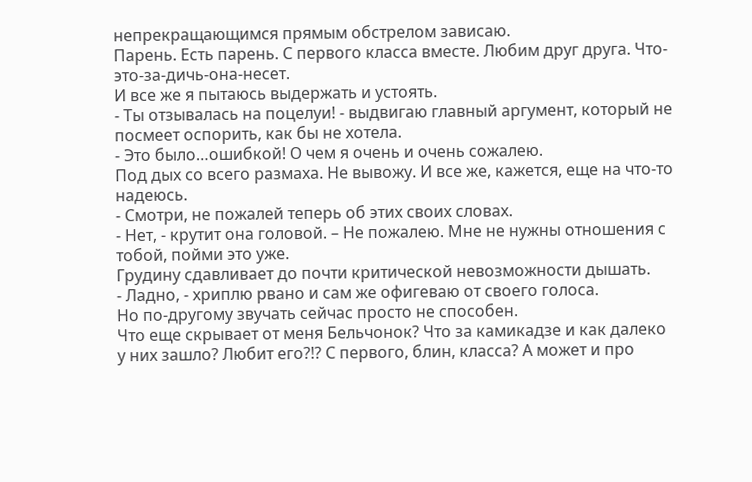непрекращающимся прямым обстрелом зависаю.
Парень. Есть парень. С первого класса вместе. Любим друг друга. Что-это-за-дичь-она-несет.
И все же я пытаюсь выдержать и устоять.
- Ты отзывалась на поцелуи! - выдвигаю главный аргумент, который не посмеет оспорить, как бы не хотела.
- Это было…ошибкой! О чем я очень и очень сожалею.
Под дых со всего размаха. Не вывожу. И все же, кажется, еще на что-то надеюсь.
- Смотри, не пожалей теперь об этих своих словах.
- Нет, - крутит она головой. – Не пожалею. Мне не нужны отношения с тобой, пойми это уже.
Грудину сдавливает до почти критической невозможности дышать.
- Ладно, - хриплю рвано и сам же офигеваю от своего голоса.
Но по-другому звучать сейчас просто не способен.
Что еще скрывает от меня Бельчонок? Что за камикадзе и как далеко у них зашло? Любит его?!? С первого, блин, класса? А может и про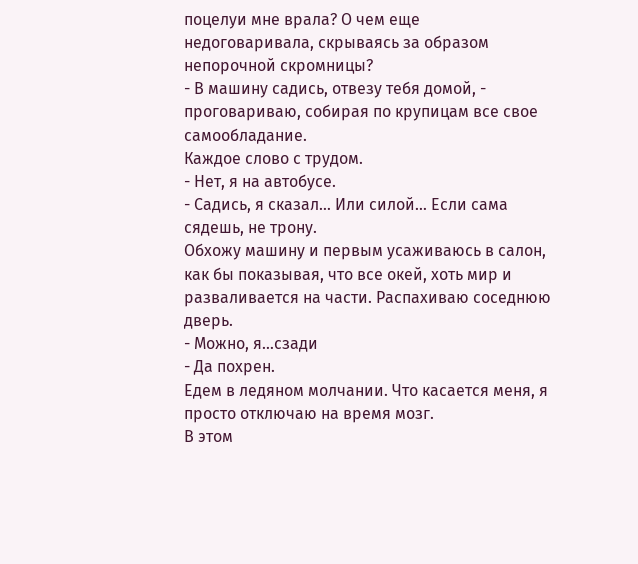поцелуи мне врала? О чем еще недоговаривала, скрываясь за образом непорочной скромницы?
- В машину садись, отвезу тебя домой, - проговариваю, собирая по крупицам все свое самообладание.
Каждое слово с трудом.
- Нет, я на автобусе.
- Садись, я сказал… Или силой… Если сама сядешь, не трону.
Обхожу машину и первым усаживаюсь в салон, как бы показывая, что все окей, хоть мир и разваливается на части. Распахиваю соседнюю дверь.
- Можно, я…сзади
- Да похрен.
Едем в ледяном молчании. Что касается меня, я просто отключаю на время мозг.
В этом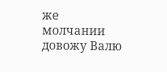же молчании довожу Валю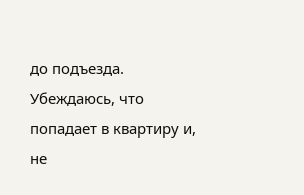до подъезда.
Убеждаюсь, что попадает в квартиру и, не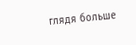глядя больше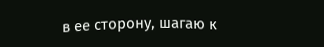в ее сторону, шагаю к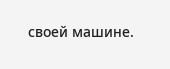своей машине.